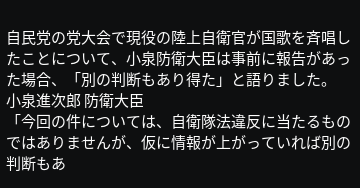自民党の党大会で現役の陸上自衛官が国歌を斉唱したことについて、小泉防衛大臣は事前に報告があった場合、「別の判断もあり得た」と語りました。
小泉進次郎 防衛大臣
「今回の件については、自衛隊法違反に当たるものではありませんが、仮に情報が上がっていれば別の判断もあ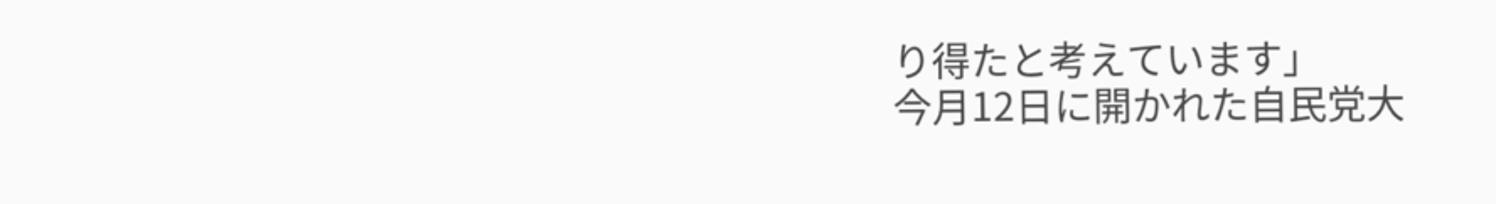り得たと考えています」
今月12日に開かれた自民党大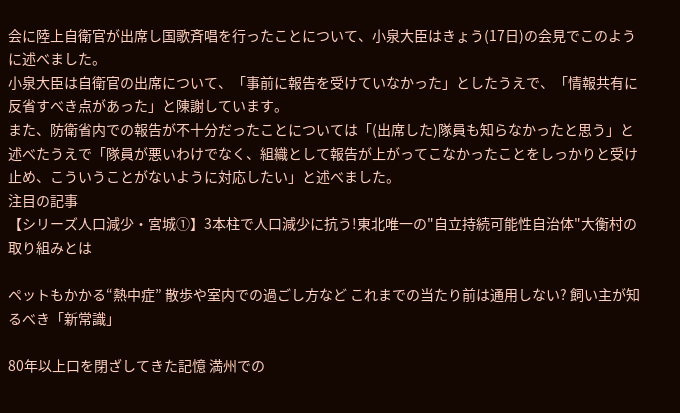会に陸上自衛官が出席し国歌斉唱を行ったことについて、小泉大臣はきょう(17日)の会見でこのように述べました。
小泉大臣は自衛官の出席について、「事前に報告を受けていなかった」としたうえで、「情報共有に反省すべき点があった」と陳謝しています。
また、防衛省内での報告が不十分だったことについては「(出席した)隊員も知らなかったと思う」と述べたうえで「隊員が悪いわけでなく、組織として報告が上がってこなかったことをしっかりと受け止め、こういうことがないように対応したい」と述べました。
注目の記事
【シリーズ人口減少・宮城①】3本柱で人口減少に抗う!東北唯一の"自立持続可能性自治体"大衡村の取り組みとは

ペットもかかる“熱中症” 散歩や室内での過ごし方など これまでの当たり前は通用しない? 飼い主が知るべき「新常識」

80年以上口を閉ざしてきた記憶 満州での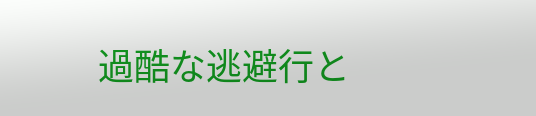過酷な逃避行と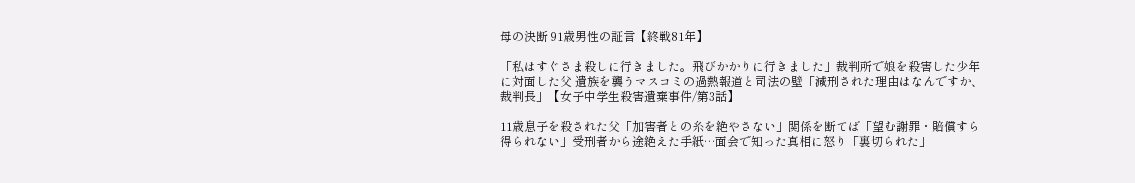母の決断 91歳男性の証言【終戦81年】

「私はすぐさま殺しに行きました。飛びかかりに行きました」裁判所で娘を殺害した少年に対面した父 遺族を襲うマスコミの過熱報道と司法の壁「減刑された理由はなんですか、裁判長」【女子中学生殺害遺棄事件/第3話】

11歳息子を殺された父「加害者との糸を絶やさない」関係を断てば「望む謝罪・賠償すら得られない」受刑者から途絶えた手紙…面会で知った真相に怒り「裏切られた」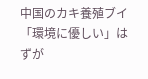中国のカキ養殖ブイ「環境に優しい」はずが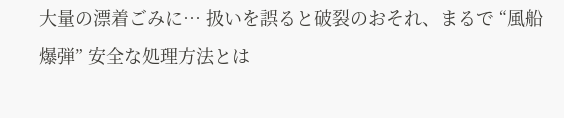大量の漂着ごみに… 扱いを誤ると破裂のおそれ、まるで “風船爆弾” 安全な処理方法とは